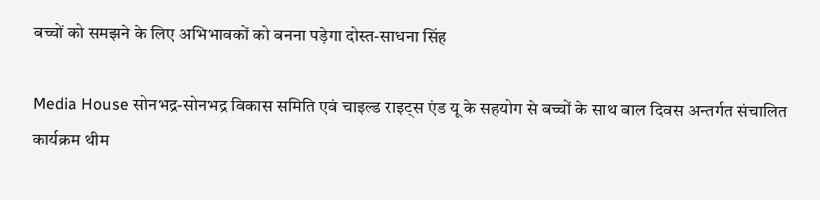बच्चों को समझने के लिए अभिभावकों को बनना पड़ेगा दोस्त-साधना सिंह

Media House सोनभद्र-सोनभद्र विकास समिति एवं चाइल्ड राइट्स एंड यू के सहयोग से बच्चों के साथ बाल दिवस अन्तर्गत संचालित कार्यक्रम थीम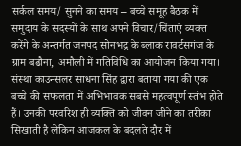सर्कल समय/ सुनने का समय – बच्चे समूह बैठक में समुदाय के सदस्यों के साथ अपने विचार/चिंताएं व्यक्त करेंगे के अन्तर्गत जनपद सोनभद्र के ब्लाक रावर्टसगंज के ग्राम बढौना, अमौली में गतिविधि का आयोजन किया गया।
संस्था काउन्सलर साधना सिंह द्वारा बताया गया की एक बच्चे की सफलता में अभिभावक सबसे महत्वपूर्ण स्तंभ होते हैं। उनकी परवरिश ही व्यक्ति को जीवन जीने का तरीका सिखाती है लेकिन आजकल के बदलते दौर में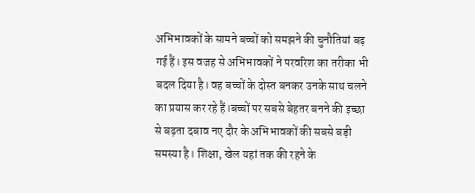अभिभावकों के सामने बच्चों को समझने की चुनौतियां बढ़ गई हैं। इस वजह से अभिभावकों ने परवरिश का तरीका भी बदल दिया है। वह बच्चों के दोस्त बनकर उनके साथ चलने का प्रयास कर रहे हैं।बच्चों पर सबसे बेहतर बनने की इच्छा से बढ़ता दबाव नए दौर के अभिभावकों की सबसे बड़ी समस्या है। शिक्षा, खेल यहां तक की रहने के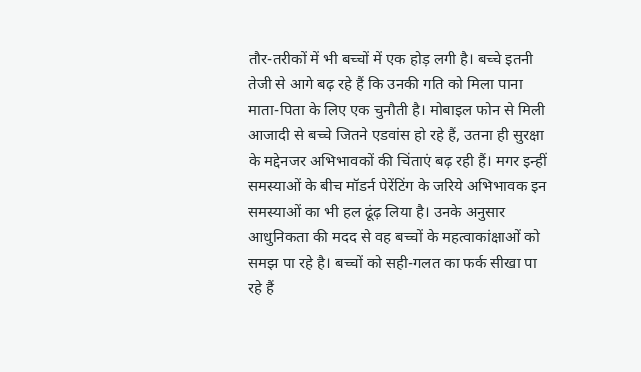तौर-तरीकों में भी बच्चों में एक होड़ लगी है। बच्चे इतनी तेजी से आगे बढ़ रहे हैं कि उनकी गति को मिला पाना माता-पिता के लिए एक चुनौती है। मोबाइल फोन से मिली आजादी से बच्चे जितने एडवांस हो रहे हैं, उतना ही सुरक्षा के मद्देनजर अभिभावकों की चिंताएं बढ़ रही हैं। मगर इन्हीं समस्याओं के बीच मॉडर्न पेरेंटिंग के जरिये अभिभावक इन समस्याओं का भी हल ढूंढ़ लिया है। उनके अनुसार आधुनिकता की मदद से वह बच्चों के महत्वाकांक्षाओं को समझ पा रहे है। बच्चों को सही-गलत का फर्क सीखा पा रहे हैं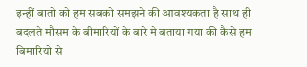इन्हीं बातो को हम सबको समझने की आवश्यकता है साथ ही बदलते मौसम के बीमारियों के बारे मे बताया गया की कैसे हम बिमारियो से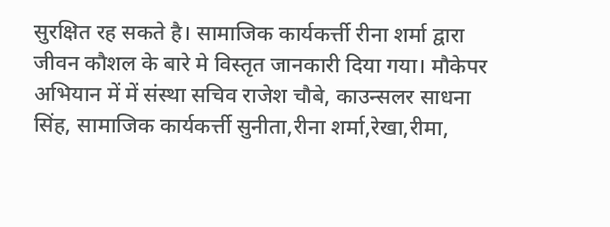सुरक्षित रह सकते है। सामाजिक कार्यकर्त्ती रीना शर्मा द्वारा जीवन कौशल के बारे मे विस्तृत जानकारी दिया गया। मौकेपर अभियान में में संस्था सचिव राजेश चौबे, काउन्सलर साधना सिंह, सामाजिक कार्यकर्त्ती सुनीता,रीना शर्मा,रेखा,रीमा,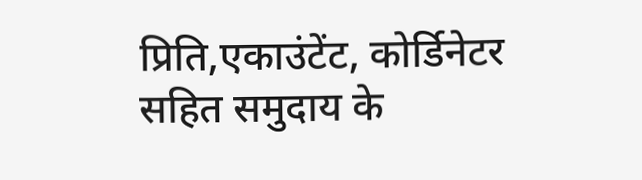प्रिति,एकाउंटेंट, कोर्डिनेटर सहित समुदाय के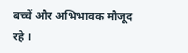बच्चें और अभिभावक मौजूद रहे ।